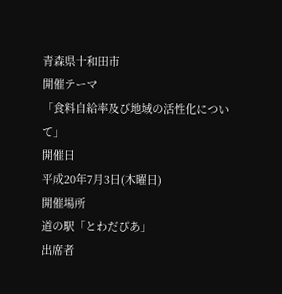青森県十和田市
開催テーマ
「食料自給率及び地域の活性化について」
開催日
平成20年7月3日(木曜日)
開催場所
道の駅「とわだぴあ」
出席者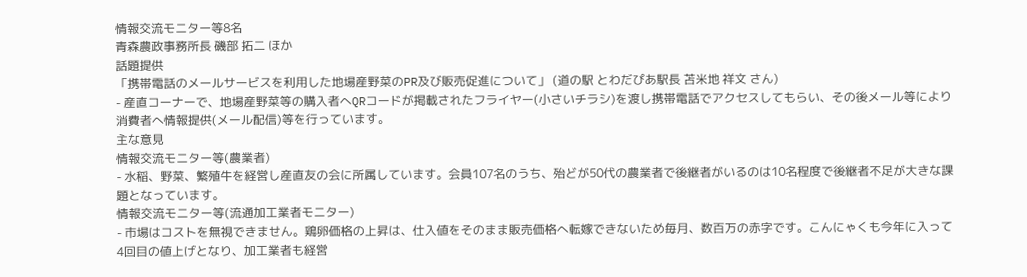情報交流モニター等8名
青森農政事務所長 磯部 拓二 ほか
話題提供
「携帯電話のメールサービスを利用した地場産野菜のPR及び販売促進について」 (道の駅 とわだぴあ駅長 苫米地 祥文 さん)
- 産直コーナーで、地場産野菜等の購入者へQRコードが掲載されたフライヤー(小さいチラシ)を渡し携帯電話でアクセスしてもらい、その後メール等により消費者へ情報提供(メール配信)等を行っています。
主な意見
情報交流モニター等(農業者)
- 水稲、野菜、繁殖牛を経営し産直友の会に所属しています。会員107名のうち、殆どが50代の農業者で後継者がいるのは10名程度で後継者不足が大きな課題となっています。
情報交流モニター等(流通加工業者モニター)
- 市場はコストを無視できません。鶏卵価格の上昇は、仕入値をそのまま販売価格へ転嫁できないため毎月、数百万の赤字です。こんにゃくも今年に入って4回目の値上げとなり、加工業者も経営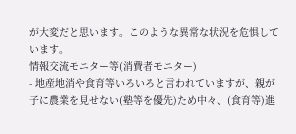が大変だと思います。このような異常な状況を危惧しています。
情報交流モニター等(消費者モニター)
- 地産地消や食育等いろいろと言われていますが、親が子に農業を見せない(塾等を優先)ため中々、(食育等)進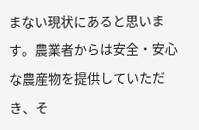まない現状にあると思います。農業者からは安全・安心な農産物を提供していただき、そ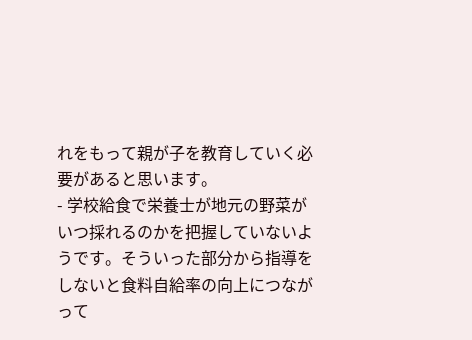れをもって親が子を教育していく必要があると思います。
- 学校給食で栄養士が地元の野菜がいつ採れるのかを把握していないようです。そういった部分から指導をしないと食料自給率の向上につながって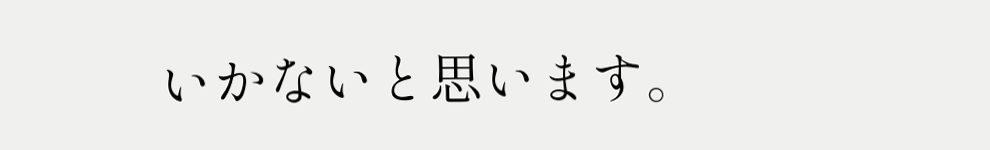いかないと思います。